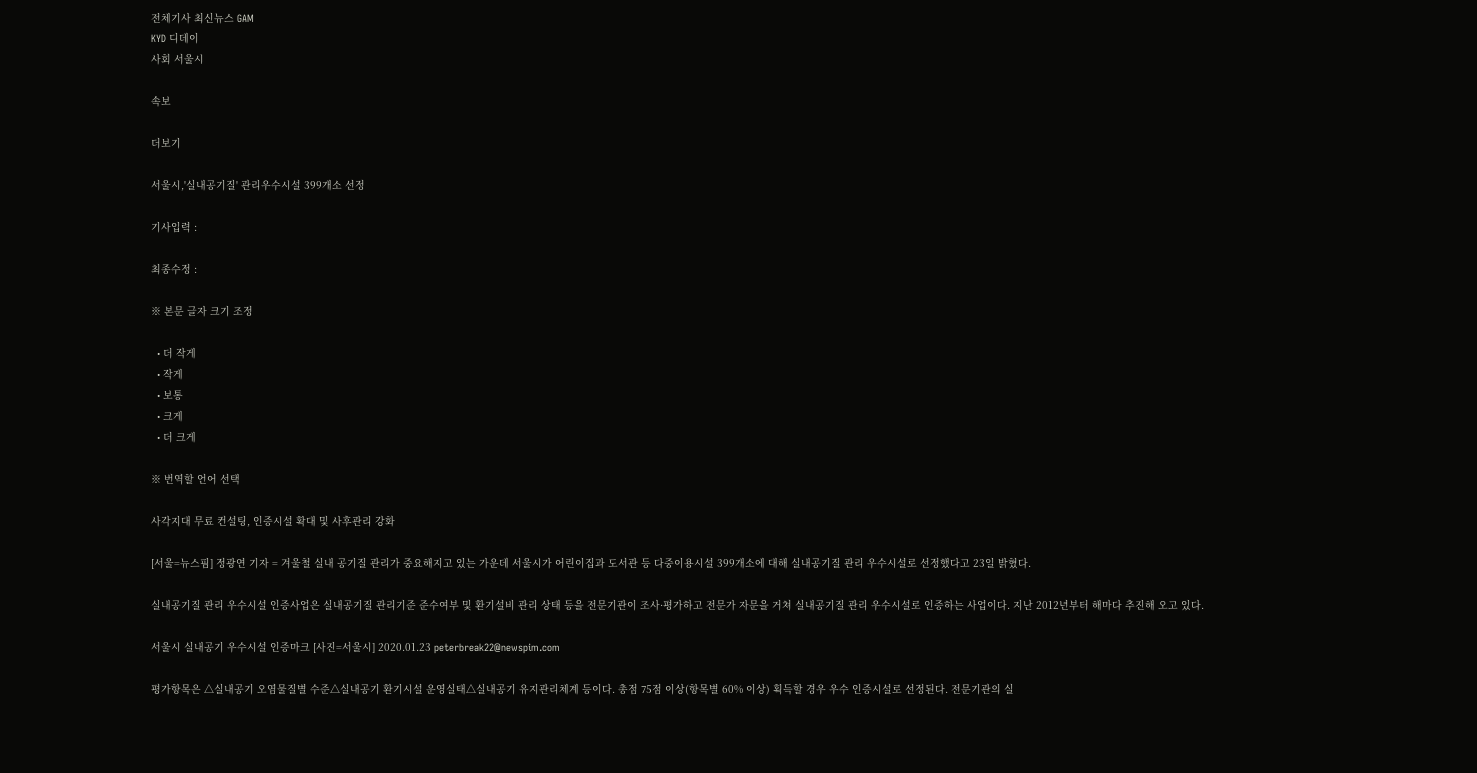전체기사 최신뉴스 GAM
KYD 디데이
사회 서울시

속보

더보기

서울시,'실내공기질' 관리우수시설 399개소 선정

기사입력 :

최종수정 :

※ 본문 글자 크기 조정

  • 더 작게
  • 작게
  • 보통
  • 크게
  • 더 크게

※ 번역할 언어 선택

사각지대 무료 컨설팅, 인증시설 확대 및 사후관리 강화

[서울=뉴스핌] 정광연 기자 = 겨울철 실내 공기질 관리가 중요해지고 있는 가운데 서울시가 어린이집과 도서관 등 다중이용시설 399개소에 대해 실내공기질 관리 우수시설로 선정했다고 23일 밝혔다.

실내공기질 관리 우수시설 인증사업은 실내공기질 관리기준 준수여부 및 환기설비 관리 상태 등을 전문기관이 조사·평가하고 전문가 자문을 거쳐 실내공기질 관리 우수시설로 인증하는 사업이다. 지난 2012년부터 해마다 추진해 오고 있다.

서울시 실내공기 우수시설 인증마크 [사진=서울시] 2020.01.23 peterbreak22@newspim.com

평가항목은 △실내공기 오염물질별 수준△실내공기 환기시설 운영실태△실내공기 유지관리체계 등이다. 총점 75점 이상(항목별 60% 이상) 획득할 경우 우수 인증시설로 선정된다. 전문기관의 실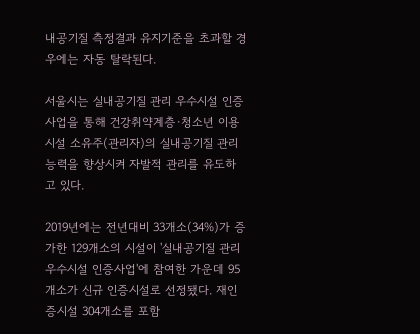내공기질 측정결과 유지기준을 초과할 경우에는 자동 탈락된다.

서울시는 실내공기질 관리 우수시설 인증사업을 통해 건강취약계층·청소년 이용시설 소유주(관리자)의 실내공기질 관리능력을 향상시켜 자발적 관리를 유도하고 있다.

2019년에는 전년대비 33개소(34%)가 증가한 129개소의 시설이 '실내공기질 관리 우수시설 인증사업'에 참여한 가운데 95개소가 신규 인증시설로 선정됐다. 재인증시설 304개소를 포함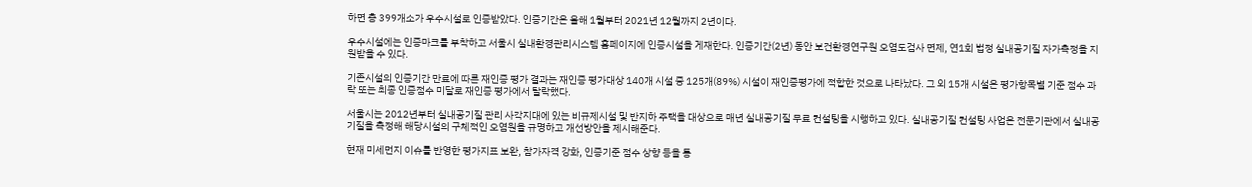하면 총 399개소가 우수시설로 인증받았다. 인증기간은 올해 1월부터 2021년 12월까지 2년이다.

우수시설에는 인증마크를 부착하고 서울시 실내환경관리시스템 홈페이지에 인증시설을 게재한다. 인증기간(2년) 동안 보건환경연구원 오염도검사 면제, 연1회 법정 실내공기질 자가측정을 지원받을 수 있다.

기존시설의 인증기간 만료에 따른 재인증 평가 결과는 재인증 평가대상 140개 시설 중 125개(89%) 시설이 재인증평가에 적합한 것으로 나타났다. 그 외 15개 시설은 평가항목별 기준 점수 과락 또는 최종 인증점수 미달로 재인증 평가에서 탈락했다.

서울시는 2012년부터 실내공기질 관리 사각지대에 있는 비규제시설 및 반지하 주택을 대상으로 매년 실내공기질 무료 컨설팅을 시행하고 있다. 실내공기질 컨설팅 사업은 전문기관에서 실내공기질을 측정해 해당시설의 구체적인 오염원을 규명하고 개선방안을 제시해준다.

현재 미세먼지 이슈를 반영한 평가지표 보완, 참가자격 강화, 인증기준 점수 상향 등을 통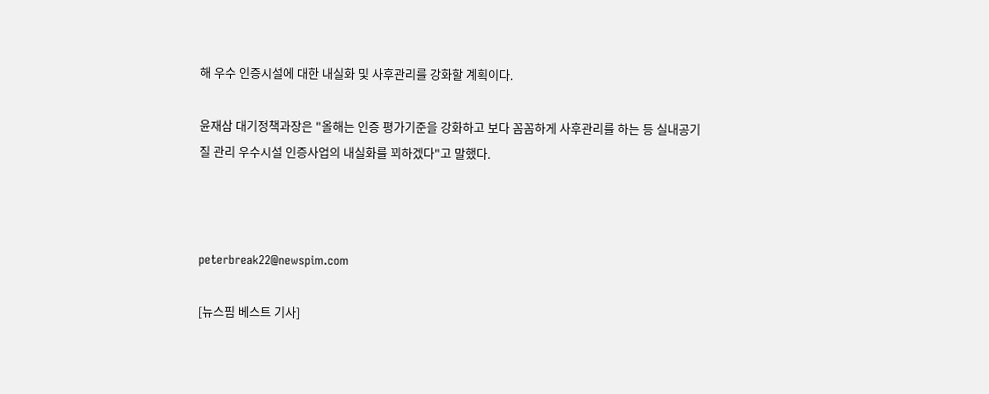해 우수 인증시설에 대한 내실화 및 사후관리를 강화할 계획이다.

윤재삼 대기정책과장은 "올해는 인증 평가기준을 강화하고 보다 꼼꼼하게 사후관리를 하는 등 실내공기질 관리 우수시설 인증사업의 내실화를 꾀하겠다"고 말했다.



peterbreak22@newspim.com

[뉴스핌 베스트 기사]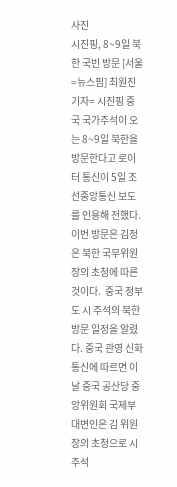사진
시진핑, 8~9일 북한 국빈 방문 [서울=뉴스핌] 최원진 기자= 시진핑 중국 국가주석이 오는 8~9일 북한을 방문한다고 로이터 통신이 5일 조선중앙통신 보도를 인용해 전했다. 이번 방문은 김정은 북한 국무위원장의 초청에 따른 것이다.  중국 정부도 시 주석의 북한 방문 일정을 알렸다. 중국 관영 신화통신에 따르면 이날 중국 공산당 중앙위원회 국제부 대변인은 김 위원장의 초청으로 시 주석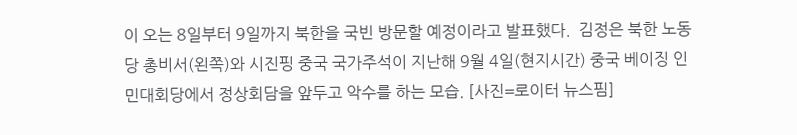이 오는 8일부터 9일까지 북한을 국빈 방문할 예정이라고 발표했다.  김정은 북한 노동당 총비서(왼쪽)와 시진핑 중국 국가주석이 지난해 9월 4일(현지시간) 중국 베이징 인민대회당에서 정상회담을 앞두고 악수를 하는 모습. [사진=로이터 뉴스핌]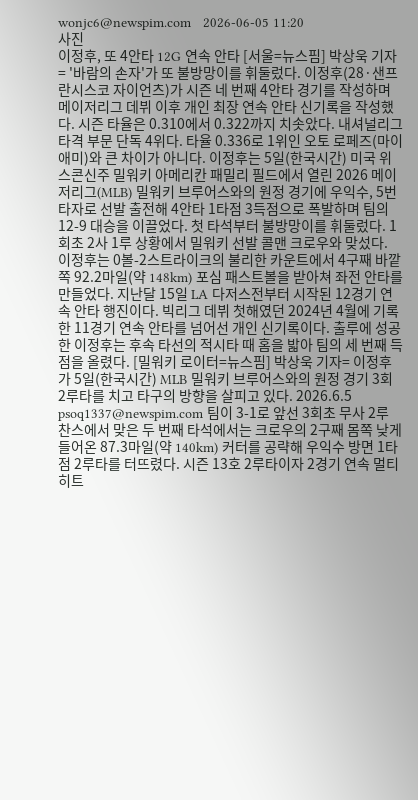wonjc6@newspim.com   2026-06-05 11:20
사진
이정후, 또 4안타 12G 연속 안타 [서울=뉴스핌] 박상욱 기자 = '바람의 손자'가 또 불방망이를 휘둘렀다. 이정후(28·샌프란시스코 자이언츠)가 시즌 네 번째 4안타 경기를 작성하며 메이저리그 데뷔 이후 개인 최장 연속 안타 신기록을 작성했다. 시즌 타율은 0.310에서 0.322까지 치솟았다. 내셔널리그 타격 부문 단독 4위다. 타율 0.336로 1위인 오토 로페즈(마이애미)와 큰 차이가 아니다. 이정후는 5일(한국시간) 미국 위스콘신주 밀워키 아메리칸 패밀리 필드에서 열린 2026 메이저리그(MLB) 밀워키 브루어스와의 원정 경기에 우익수, 5번 타자로 선발 출전해 4안타 1타점 3득점으로 폭발하며 팀의 12-9 대승을 이끌었다. 첫 타석부터 불방망이를 휘둘렀다. 1회초 2사 1루 상황에서 밀워키 선발 콜맨 크로우와 맞섰다. 이정후는 0볼-2스트라이크의 불리한 카운트에서 4구째 바깥쪽 92.2마일(약 148km) 포심 패스트볼을 받아쳐 좌전 안타를 만들었다. 지난달 15일 LA 다저스전부터 시작된 12경기 연속 안타 행진이다. 빅리그 데뷔 첫해였던 2024년 4월에 기록한 11경기 연속 안타를 넘어선 개인 신기록이다. 출루에 성공한 이정후는 후속 타선의 적시타 때 홈을 밟아 팀의 세 번째 득점을 올렸다. [밀워키 로이터=뉴스핌] 박상욱 기자= 이정후가 5일(한국시간) MLB 밀워키 브루어스와의 원정 경기 3회 2루타를 치고 타구의 방향을 살피고 있다. 2026.6.5 psoq1337@newspim.com 팀이 3-1로 앞선 3회초 무사 2루 찬스에서 맞은 두 번째 타석에서는 크로우의 2구째 몸쪽 낮게 들어온 87.3마일(약 140km) 커터를 공략해 우익수 방면 1타점 2루타를 터뜨렸다. 시즌 13호 2루타이자 2경기 연속 멀티히트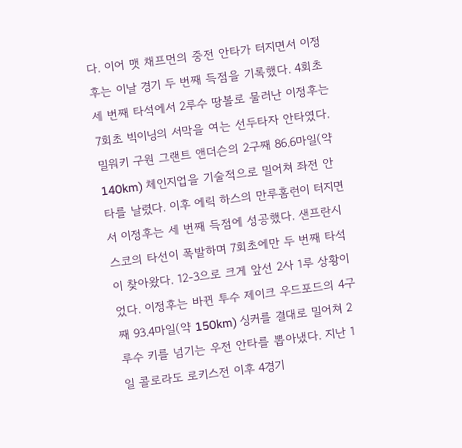다. 이어 맷 채프먼의 중전 안타가 터지면서 이정후는 이날 경기 두 번째 득점을 기록했다. 4회초 세 번째 타석에서 2루수 땅볼로 물러난 이정후는 7회초 빅이닝의 서막을 여는 선두타자 안타였다. 밀워키 구원 그랜트 앤더슨의 2구째 86.6마일(약 140km) 체인지업을 기술적으로 밀어쳐 좌전 안타를 날렸다. 이후 에릭 하스의 만루홈런이 터지면서 이정후는 세 번째 득점에 성공했다. 샌프란시스코의 타선이 폭발하며 7회초에만 두 번째 타석이 찾아왔다. 12-3으로 크게 앞선 2사 1루 상황이었다. 이정후는 바뀐 투수 제이크 우드포드의 4구째 93.4마일(약 150km) 싱커를 결대로 밀어쳐 2루수 키를 넘기는 우전 안타를 뽑아냈다. 지난 1일 콜로라도 로키스전 이후 4경기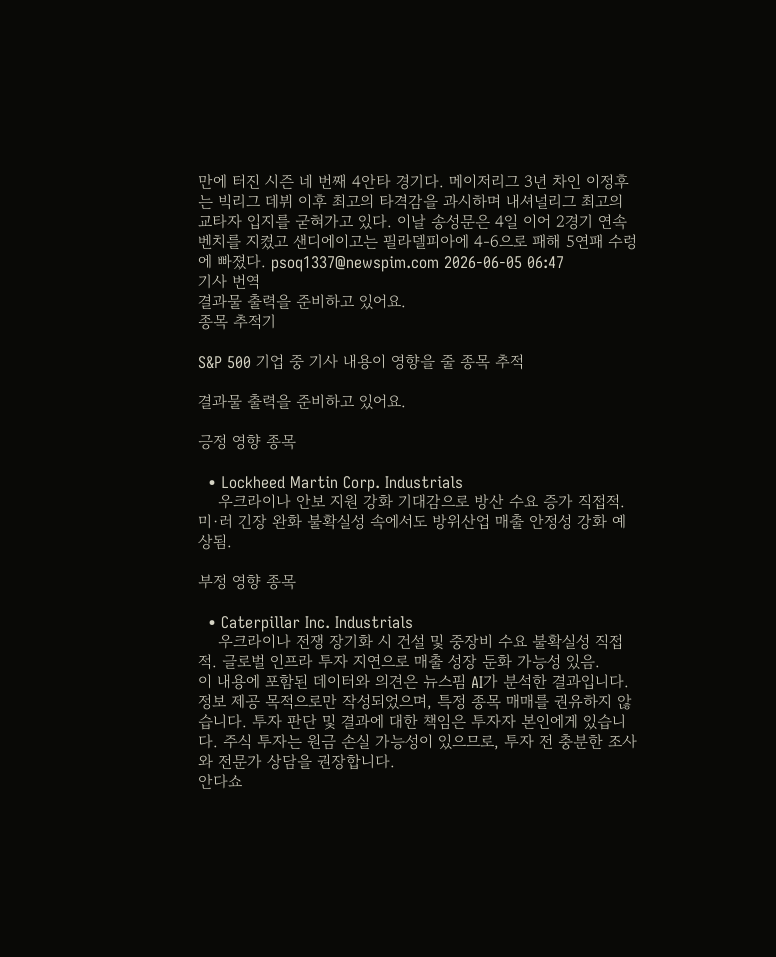만에 터진 시즌 네 번째 4안타 경기다. 메이저리그 3년 차인 이정후는 빅리그 데뷔 이후 최고의 타격감을 과시하며 내셔널리그 최고의 교타자 입지를 굳혀가고 있다. 이날 송성문은 4일 이어 2경기 연속 벤치를 지켰고 샌디에이고는 필라델피아에 4-6으로 패해 5연패 수렁에 빠졌다. psoq1337@newspim.com 2026-06-05 06:47
기사 번역
결과물 출력을 준비하고 있어요.
종목 추적기

S&P 500 기업 중 기사 내용이 영향을 줄 종목 추적

결과물 출력을 준비하고 있어요.

긍정 영향 종목

  • Lockheed Martin Corp. Industrials
    우크라이나 안보 지원 강화 기대감으로 방산 수요 증가 직접적. 미·러 긴장 완화 불확실성 속에서도 방위산업 매출 안정성 강화 예상됨.

부정 영향 종목

  • Caterpillar Inc. Industrials
    우크라이나 전쟁 장기화 시 건설 및 중장비 수요 불확실성 직접적. 글로벌 인프라 투자 지연으로 매출 성장 둔화 가능성 있음.
이 내용에 포함된 데이터와 의견은 뉴스핌 AI가 분석한 결과입니다. 정보 제공 목적으로만 작성되었으며, 특정 종목 매매를 권유하지 않습니다. 투자 판단 및 결과에 대한 책임은 투자자 본인에게 있습니다. 주식 투자는 원금 손실 가능성이 있으므로, 투자 전 충분한 조사와 전문가 상담을 권장합니다.
안다쇼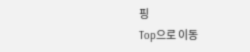핑
Top으로 이동